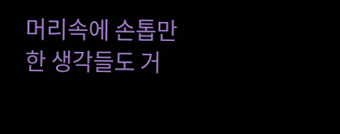머리속에 손톱만한 생각들도 거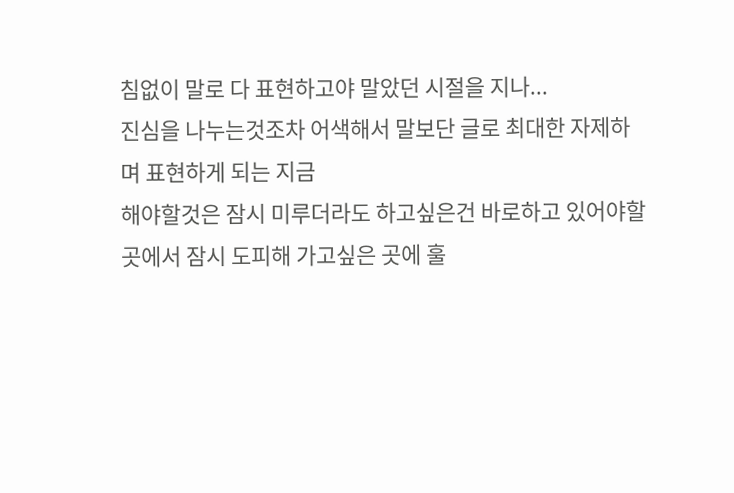침없이 말로 다 표현하고야 말았던 시절을 지나...
진심을 나누는것조차 어색해서 말보단 글로 최대한 자제하며 표현하게 되는 지금
해야할것은 잠시 미루더라도 하고싶은건 바로하고 있어야할곳에서 잠시 도피해 가고싶은 곳에 훌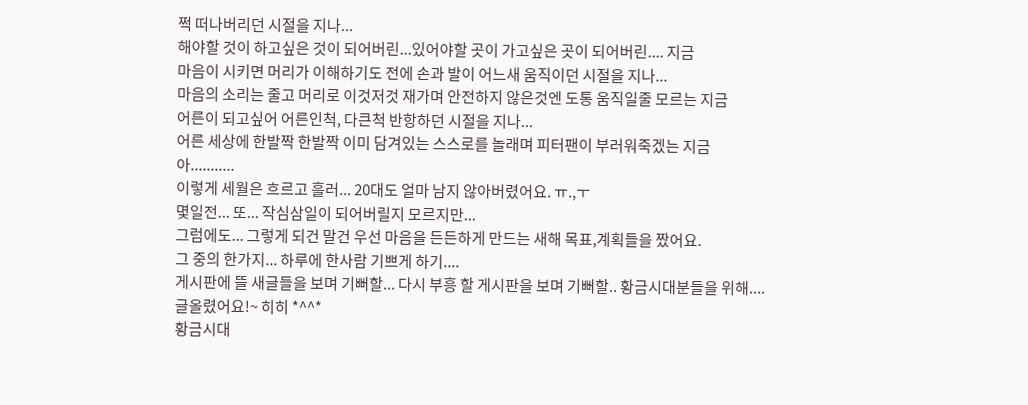쩍 떠나버리던 시절을 지나...
해야할 것이 하고싶은 것이 되어버린...있어야할 곳이 가고싶은 곳이 되어버린.... 지금
마음이 시키면 머리가 이해하기도 전에 손과 발이 어느새 움직이던 시절을 지나...
마음의 소리는 줄고 머리로 이것저것 재가며 안전하지 않은것엔 도통 움직일줄 모르는 지금
어른이 되고싶어 어른인척, 다큰척 반항하던 시절을 지나...
어른 세상에 한발짝 한발짝 이미 담겨있는 스스로를 놀래며 피터팬이 부러워죽겠는 지금
아...........
이렇게 세월은 흐르고 흘러... 20대도 얼마 남지 않아버렸어요. ㅠ.,ㅜ
몇일전... 또... 작심삼일이 되어버릴지 모르지만...
그럼에도... 그렇게 되건 말건 우선 마음을 든든하게 만드는 새해 목표,계획들을 짰어요.
그 중의 한가지... 하루에 한사람 기쁘게 하기....
게시판에 뜰 새글들을 보며 기뻐할... 다시 부흥 할 게시판을 보며 기뻐할.. 황금시대분들을 위해....
글올렸어요!~ 히히 *^^*
황금시대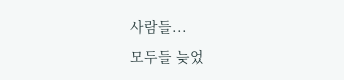사람들...
모두들 늦었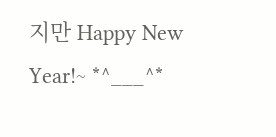지만 Happy New Year!~ *^___^*